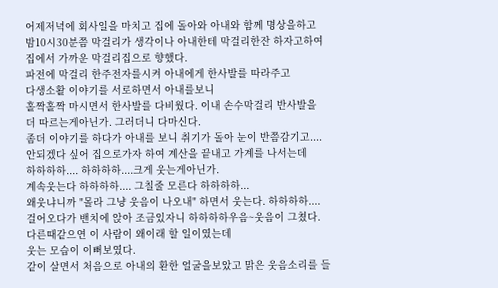어제저녁에 회사일을 마치고 집에 돌아와 아내와 함께 명상을하고
밤10시30분쯤 막걸리가 생각이나 아내한테 막걸리한잔 하자고하여
집에서 가까운 막걸리집으로 향했다.
파전에 막걸리 한주전자를시켜 아내에게 한사발를 따라주고
다생소활 이야기를 서로하면서 아내를보니
홀짝홀짝 마시면서 한사발를 다비웠다. 이내 손수막걸리 반사발을
더 따르는게아닌가. 그러더니 다마신다.
좀더 이야기를 하다가 아내를 보니 취기가 돌아 눈이 반쯤감기고....
안되겠다 싶어 집으로가자 하여 계산을 끝내고 가계를 나서는데
하하하하.... 하하하하....크게 웃는게아닌가.
계속웃는다 하하하하.... 그칠줄 모른다 하하하하...
왜웃냐니까 "몰라 그냥 웃음이 나오내" 하면서 웃는다. 하하하하....
걸어오다가 밴치에 앉아 조금있자니 하하하하우음~웃음이 그쳤다.
다른때같으연 이 사람이 왜이래 할 일이였는데
웃는 모습이 이뻐보였다.
같이 살면서 처음으로 아내의 환한 얼굴을보았고 맑은 웃음소리를 들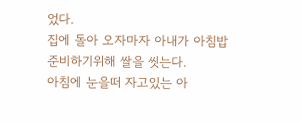었다.
집에 돌아 오자마자 아내가 아침밥 준비하기위해 쌀을 씻는다.
아침에 눈을떠 자고있는 아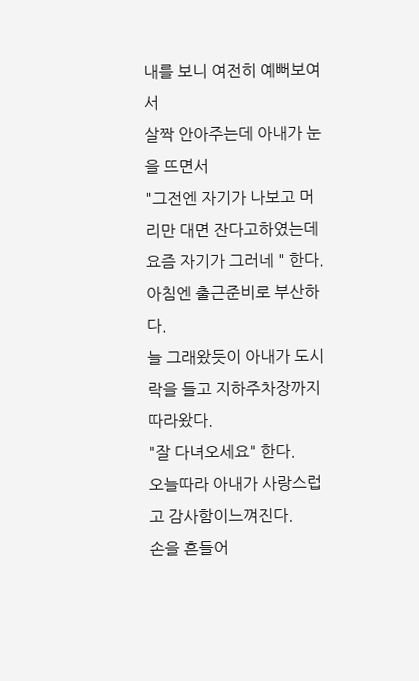내를 보니 여전히 예뻐보여서
살짝 안아주는데 아내가 눈을 뜨면서
"그전엔 자기가 나보고 머리만 대면 잔다고하였는데
요즘 자기가 그러네 " 한다.
아침엔 출근준비로 부산하다.
늘 그래왔듯이 아내가 도시락을 들고 지하주차장까지 따라왔다.
"잘 다녀오세요" 한다.
오늘따라 아내가 사랑스럽고 감사함이느껴진다.
손을 흔들어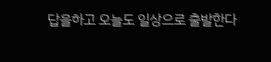답을하고 오늘도 일상으로 출발한다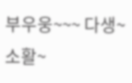부우웅~~~ 다생~ 소활~